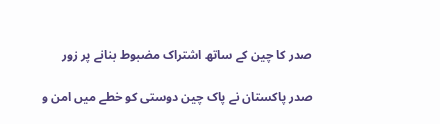صدر کا چین کے ساتھ اشتراک مضبوط بنانے پر زور

صدر پاکستان نے پاک چین دوستی کو خطے میں امن و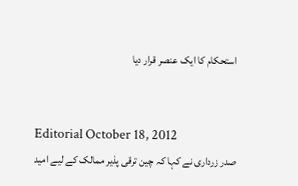استحکام کا ایک عنصر قرار دیا


Editorial October 18, 2012
صدر زرداری نے کہا کہ چین ترقی پذیر ممالک کے لیے امید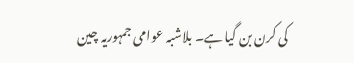کی کرن بن گیا ہے۔ بلاشبہ عوامی جمہوریہ چین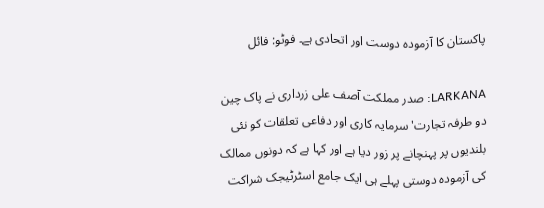پاکستان کا آزمودہ دوست اور اتحادی ہے۔ فوٹو: فائل

LARKANA: صدر مملکت آصف علی زرداری نے پاک چین دو طرفہ تجارت' سرمایہ کاری اور دفاعی تعلقات کو نئی بلندیوں پر پہنچانے پر زور دیا ہے اور کہا ہے کہ دونوں ممالک کی آزمودہ دوستی پہلے ہی ایک جامع اسٹرٹیجک شراکت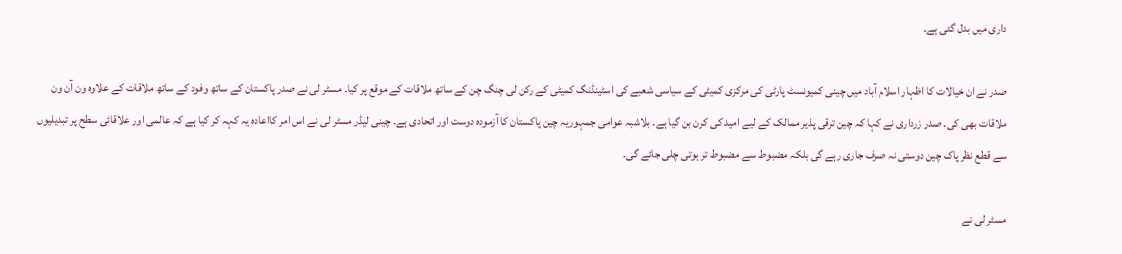داری میں بدل گئی ہے۔

صدر نے ان خیالات کا اظہار اسلام آباد میں چینی کمیونسٹ پارٹی کی مرکزی کمیٹی کے سیاسی شعبے کی اسٹینڈنگ کمیٹی کے رکن لی چنگ چن کے ساتھ ملاقات کے موقع پر کیا۔ مسٹر لی نے صدر پاکستان کے ساتھ وفود کے ساتھ ملاقات کے علاوہ ون آن ون ملاقات بھی کی۔ صدر زرداری نے کہا کہ چین ترقی پذیر ممالک کے لیے امید کی کرن بن گیا ہے۔ بلاشبہ عوامی جمہوریہ چین پاکستان کا آزمودہ دوست اور اتحادی ہے۔ چینی لیڈر مسٹر لی نے اس امر کااعادہ یہ کہہ کر کیا ہے کہ عالمی اور علاقائی سطح پر تبدیلیوں سے قطع نظر پاک چین دوستی نہ صرف جاری رہے گی بلکہ مضبوط سے مضبوط تر ہوتی چلی جائے گی۔

مسٹر لی نے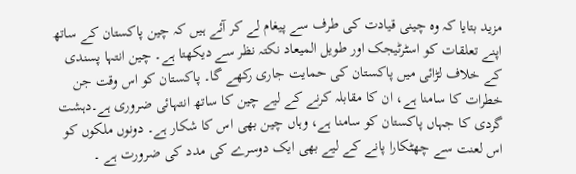مزید بتایا کہ وہ چینی قیادت کی طرف سے پیغام لے کر آئے ہیں کہ چین پاکستان کے ساتھ اپنے تعلقات کو اسٹرٹیجک اور طویل المیعاد نکتہ نظر سے دیکھتا ہے۔ چین انتہا پسندی کے خلاف لڑائی میں پاکستان کی حمایت جاری رکھے گا۔ پاکستان کو اس وقت جن خطرات کا سامنا ہے، ان کا مقابلہ کرنے کے لیے چین کا ساتھ انتہائی ضروری ہے۔دہشت گردی کا جہاں پاکستان کو سامنا ہے، وہاں چین بھی اس کا شکار ہے۔ دونوں ملکوں کو اس لعنت سے چھٹکارا پانے کے لیے بھی ایک دوسرے کی مدد کی ضرورت ہے ۔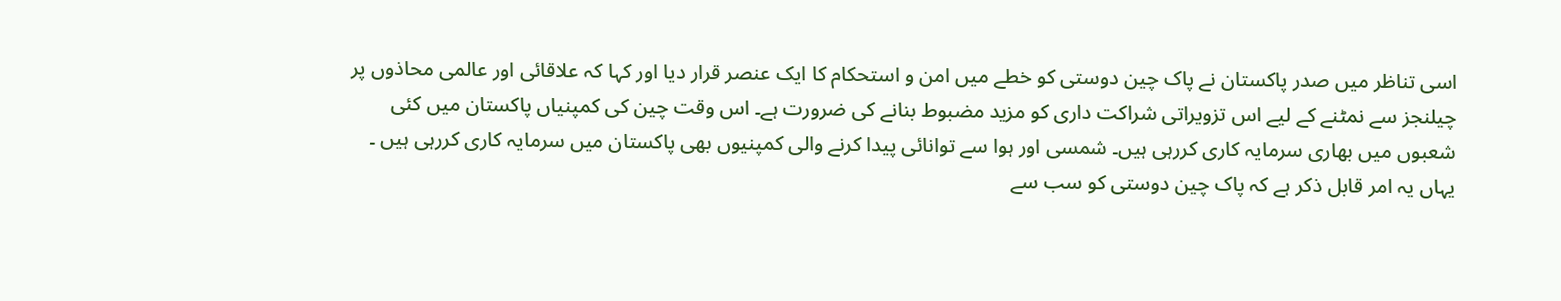اسی تناظر میں صدر پاکستان نے پاک چین دوستی کو خطے میں امن و استحکام کا ایک عنصر قرار دیا اور کہا کہ علاقائی اور عالمی محاذوں پر چیلنجز سے نمٹنے کے لیے اس تزویراتی شراکت داری کو مزید مضبوط بنانے کی ضرورت ہے۔ اس وقت چین کی کمپنیاں پاکستان میں کئی شعبوں میں بھاری سرمایہ کاری کررہی ہیں۔ شمسی اور ہوا سے توانائی پیدا کرنے والی کمپنیوں بھی پاکستان میں سرمایہ کاری کررہی ہیں ۔ یہاں یہ امر قابل ذکر ہے کہ پاک چین دوستی کو سب سے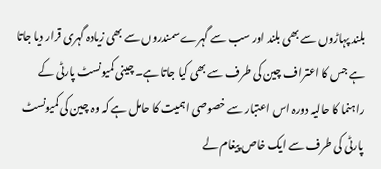بلند پہاڑوں سے بھی بلند اور سب سے گہرے سمندروں سے بھی زیادہ گہری قرار دیا جاتا ہے جس کا اعتراف چین کی طرف سے بھی کیا جاتا ہے۔ چینی کمیونسٹ پارٹی کے راہنما کا حالیہ دورہ اس اعتبار سے خصوصی اہمیت کا حامل ہے کہ وہ چین کی کمیونسٹ پارٹی کی طرف سے ایک خاص پیغام لے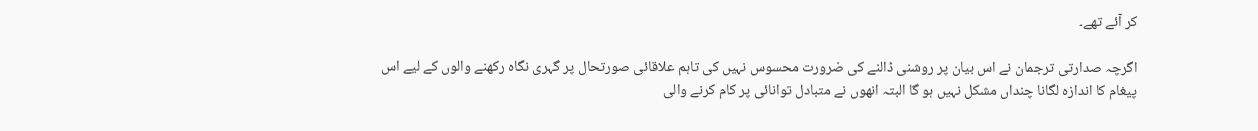کر آئے تھے۔

اگرچہ صدارتی ترجمان نے اس بیان پر روشنی ڈالنے کی ضرورت محسوس نہیں کی تاہم علاقائی صورتحال پر گہری نگاہ رکھنے والوں کے لیے اس پیغام کا اندازہ لگانا چنداں مشکل نہیں ہو گا البتہ انھوں نے متبادل توانائی پر کام کرنے والی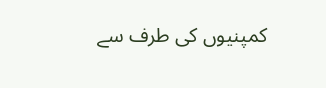کمپنیوں کی طرف سے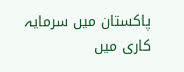پاکستان میں سرمایہ کاری میں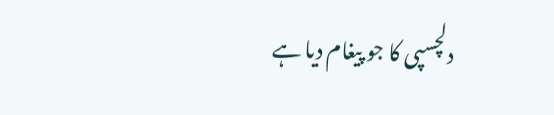دلچسپی کا جو پیغام دیا ہے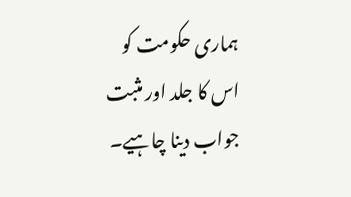ہماری حکومت کو اس کا جلد اور مثبت جواب دینا چاہیے۔